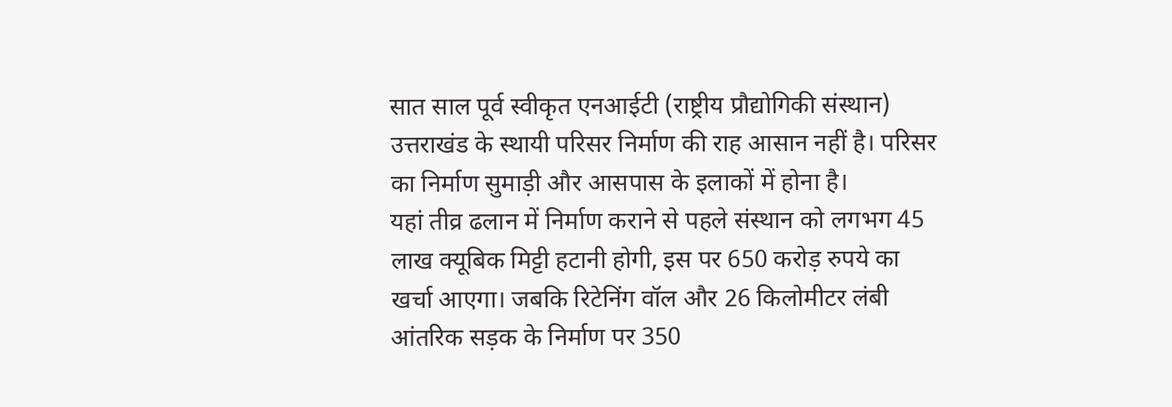सात साल पूर्व स्वीकृत एनआईटी (राष्ट्रीय प्रौद्योगिकी संस्थान) उत्तराखंड के स्थायी परिसर निर्माण की राह आसान नहीं है। परिसर का निर्माण सुमाड़ी और आसपास के इलाकों में होना है।
यहां तीव्र ढलान में निर्माण कराने से पहले संस्थान को लगभग 45 लाख क्यूबिक मिट्टी हटानी होगी, इस पर 650 करोड़ रुपये का खर्चा आएगा। जबकि रिटेनिंग वॉल और 26 किलोमीटर लंबी आंतरिक सड़क के निर्माण पर 350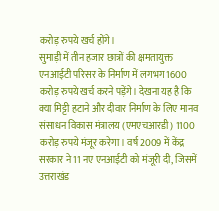करोड़ रुपये खर्च होंगे।
सुमाड़ी में तीन हजार छात्रों की क्षमतायुक्त एनआईटी परिसर के निर्माण में लगभग 1600 करोड़ रुपये खर्च करने पड़ेंगे। देखना यह है कि क्या मिट्टी हटाने और दीवार निर्माण के लिए मानव संसाधन विकास मंत्रालय (एमएचआरडी) 1100 करोड़ रुपये मंजूर करेगा। वर्ष 2009 में केंद्र सरकार ने 11 नए एनआईटी को मंजूरी दी, जिसमें उत्तराखंड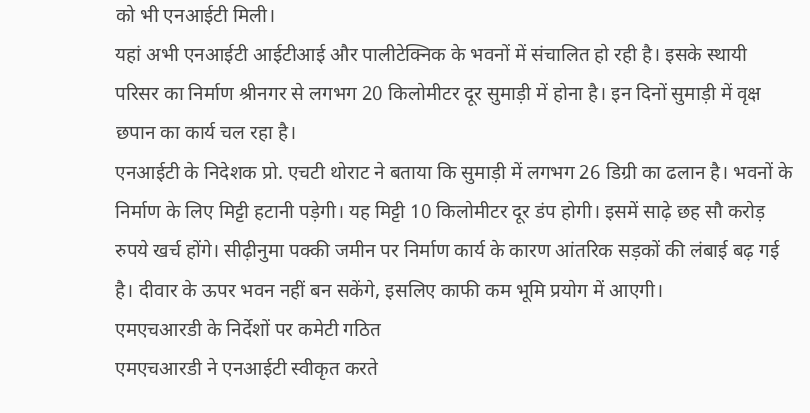को भी एनआईटी मिली।
यहां अभी एनआईटी आईटीआई और पालीटेक्निक के भवनों में संचालित हो रही है। इसके स्थायी परिसर का निर्माण श्रीनगर से लगभग 20 किलोमीटर दूर सुमाड़ी में होना है। इन दिनों सुमाड़ी में वृक्ष छपान का कार्य चल रहा है।
एनआईटी के निदेशक प्रो. एचटी थोराट ने बताया कि सुमाड़ी में लगभग 26 डिग्री का ढलान है। भवनों के निर्माण के लिए मिट्टी हटानी पड़ेगी। यह मिट्टी 10 किलोमीटर दूर डंप होगी। इसमें साढ़े छह सौ करोड़ रुपये खर्च होंगे। सीढ़ीनुमा पक्की जमीन पर निर्माण कार्य के कारण आंतरिक सड़कों की लंबाई बढ़ गई है। दीवार के ऊपर भवन नहीं बन सकेंगे, इसलिए काफी कम भूमि प्रयोग में आएगी।
एमएचआरडी के निर्देशों पर कमेटी गठित
एमएचआरडी ने एनआईटी स्वीकृत करते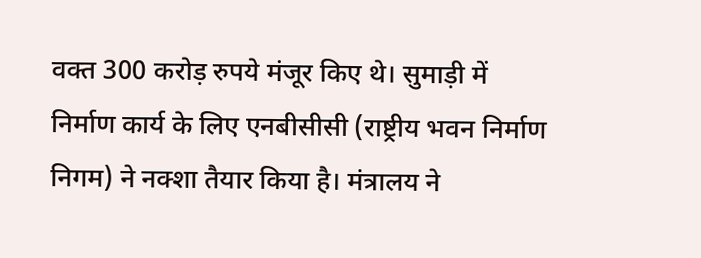वक्त 300 करोड़ रुपये मंजूर किए थे। सुमाड़ी में निर्माण कार्य के लिए एनबीसीसी (राष्ट्रीय भवन निर्माण निगम) ने नक्शा तैयार किया है। मंत्रालय ने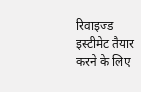रिवाइज्ड इस्टीमेट तैयार करने के लिए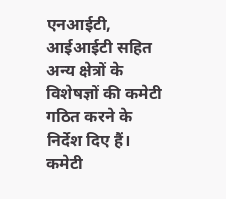एनआईटी, आईआईटी सहित अन्य क्षेत्रों के विशेषज्ञों की कमेटी गठित करने के निर्देश दिए हैं। कमेटी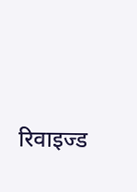रिवाइज्ड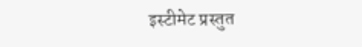इस्टीमेट प्रस्तुत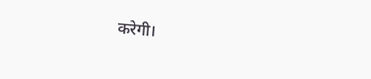करेगी।